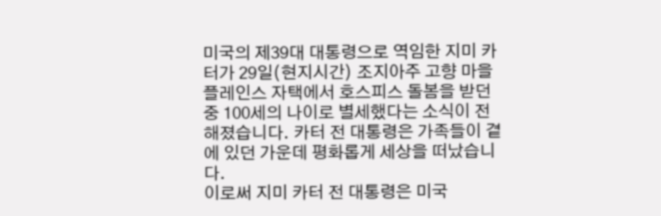미국의 제39대 대통령으로 역임한 지미 카터가 29일(현지시간) 조지아주 고향 마을 플레인스 자택에서 호스피스 돌봄을 받던 중 100세의 나이로 별세했다는 소식이 전해졌습니다. 카터 전 대통령은 가족들이 곁에 있던 가운데 평화롭게 세상을 떠났습니다.
이로써 지미 카터 전 대통령은 미국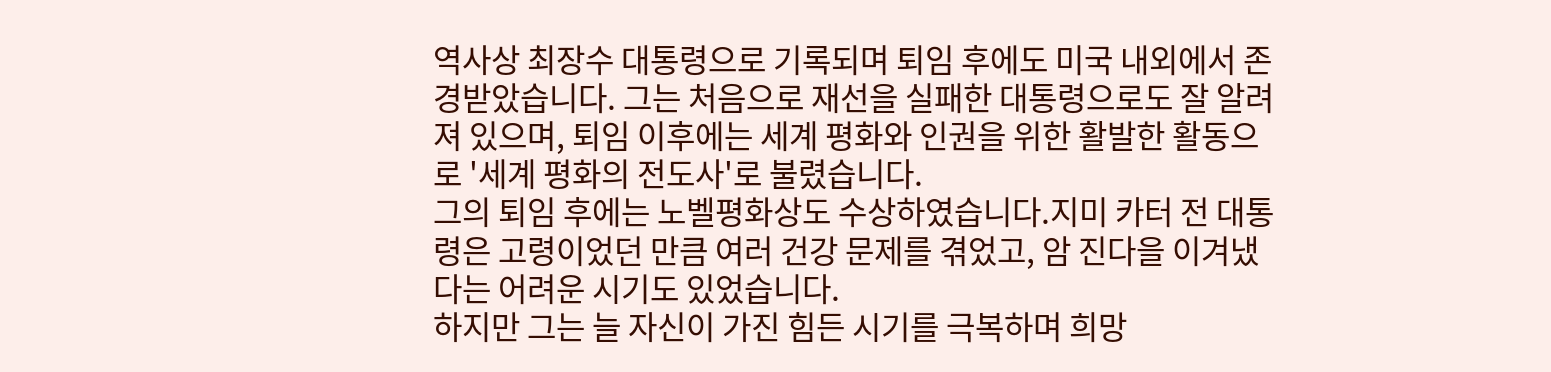역사상 최장수 대통령으로 기록되며 퇴임 후에도 미국 내외에서 존경받았습니다. 그는 처음으로 재선을 실패한 대통령으로도 잘 알려져 있으며, 퇴임 이후에는 세계 평화와 인권을 위한 활발한 활동으로 '세계 평화의 전도사'로 불렸습니다.
그의 퇴임 후에는 노벨평화상도 수상하였습니다.지미 카터 전 대통령은 고령이었던 만큼 여러 건강 문제를 겪었고, 암 진다을 이겨냈다는 어려운 시기도 있었습니다.
하지만 그는 늘 자신이 가진 힘든 시기를 극복하며 희망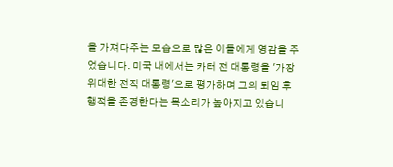을 가져다주는 모습으로 많은 이들에게 영감을 주었습니다. 미국 내에서는 카터 전 대통령을 '가장 위대한 전직 대통령'으로 평가하며 그의 퇴임 후 행적을 존경한다는 목소리가 높아지고 있습니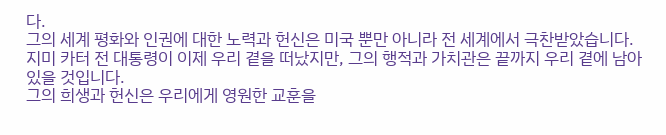다.
그의 세계 평화와 인권에 대한 노력과 헌신은 미국 뿐만 아니라 전 세계에서 극찬받았습니다.지미 카터 전 대통령이 이제 우리 곁을 떠났지만, 그의 행적과 가치관은 끝까지 우리 곁에 남아있을 것입니다.
그의 희생과 헌신은 우리에게 영원한 교훈을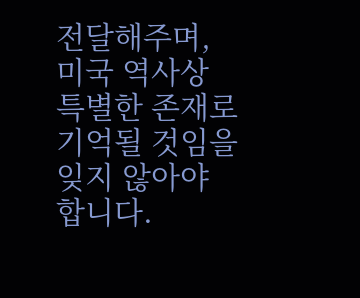전달해주며, 미국 역사상 특별한 존재로 기억될 것임을 잊지 않아야 합니다.